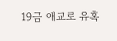19금 애교로 유혹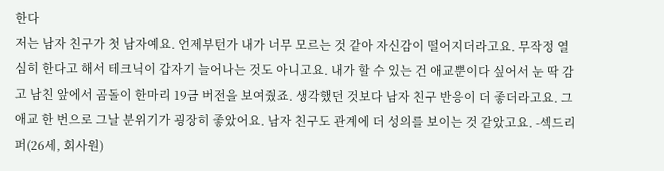한다
저는 남자 친구가 첫 남자예요. 언제부턴가 내가 너무 모르는 것 같아 자신감이 떨어지더라고요. 무작정 열심히 한다고 해서 테크닉이 갑자기 늘어나는 것도 아니고요. 내가 할 수 있는 건 애교뿐이다 싶어서 눈 딱 감고 남친 앞에서 곰돌이 한마리 19금 버전을 보여줬죠. 생각했던 것보다 남자 친구 반응이 더 좋더라고요. 그 애교 한 번으로 그날 분위기가 굉장히 좋았어요. 남자 친구도 관계에 더 성의를 보이는 것 같았고요. -섹드리퍼(26세, 회사원)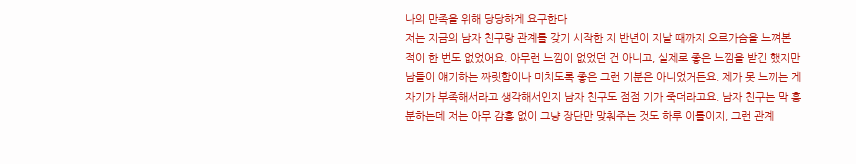나의 만족을 위해 당당하게 요구한다
저는 지금의 남자 친구랑 관계를 갖기 시작한 지 반년이 지날 때까지 오르가슴을 느껴본 적이 한 번도 없었어요. 아무런 느낌이 없었던 건 아니고, 실제로 좋은 느낌을 받긴 했지만 남들이 얘기하는 짜릿함이나 미치도록 좋은 그런 기분은 아니었거든요. 제가 못 느끼는 게 자기가 부족해서라고 생각해서인지 남자 친구도 점점 기가 죽더라고요. 남자 친구는 막 흥분하는데 저는 아무 감흥 없이 그냥 장단만 맞춰주는 것도 하루 이틀이지, 그런 관계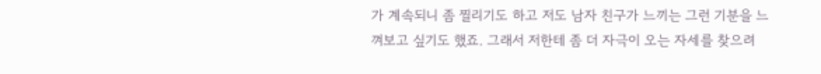가 계속되니 좀 찔리기도 하고 저도 남자 친구가 느끼는 그런 기분을 느껴보고 싶기도 했죠. 그래서 저한테 좀 더 자극이 오는 자세를 찾으려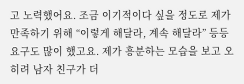고 노력했어요. 조금 이기적이다 싶을 정도로 제가 만족하기 위해 “이렇게 해달라, 계속 해달라” 등등 요구도 많이 했고요. 제가 흥분하는 모습을 보고 오히려 남자 친구가 더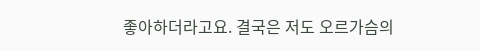좋아하더라고요. 결국은 저도 오르가슴의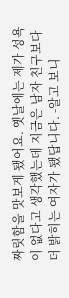짜릿함을 맛보게 됐어요. 옛날에는 제가 성욕이 없다고 생각했는데 지금은 남자 친구보다 더 밝히는 여자가 됐답니다. -알고 보니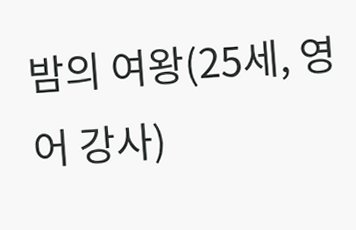밤의 여왕(25세, 영어 강사)